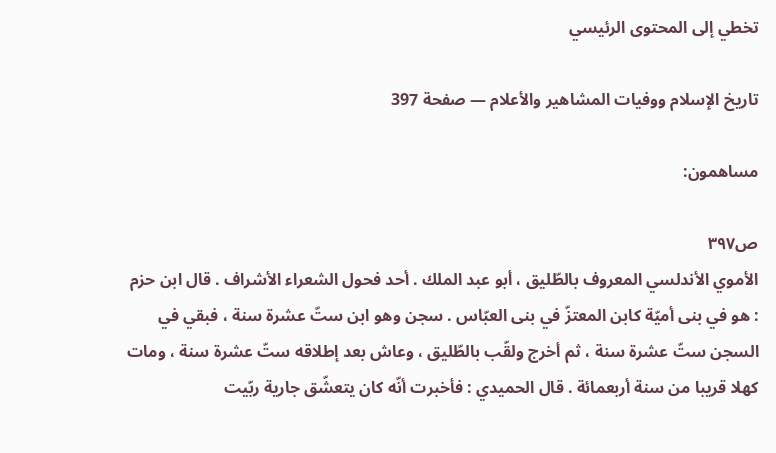تخطي إلى المحتوى الرئيسي

تاريخ الإسلام ووفيات المشاهير والأعلام — صفحة 397

مساهمون:

ص٣٩٧
الأموي الأندلسي المعروف بالطّليق ، أبو عبد الملك . أحد فحول الشعراء الأشراف . قال ابن حزم : هو في بنى أميّة كابن المعتزّ في بنى العبّاس . سجن وهو ابن ستّ عشرة سنة ، فبقي في السجن ستّ عشرة سنة ، ثم أخرج ولقّب بالطّليق ، وعاش بعد إطلاقه ستّ عشرة سنة ، ومات كهلا قريبا من سنة أربعمائة . قال الحميدي : فأخبرت أنّه كان يتعشّق جارية ربّيت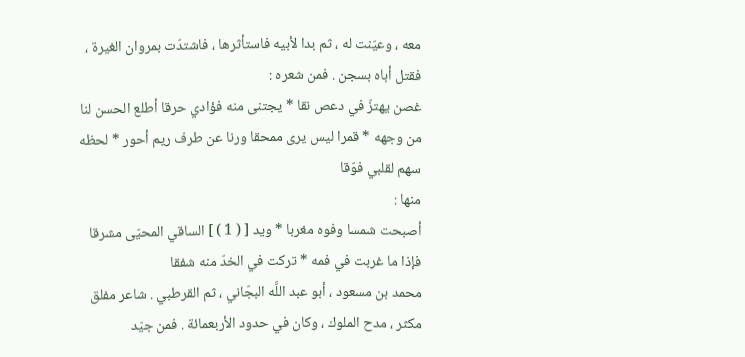معه ، وعيّنت له ، ثم بدا لأبيه فاستأثرها ، فاشتدّت بمروان الغيرة ، فقتل أباه بسجن . فمن شعره :
غصن يهتزّ في دعص نقا * يجتنى منه فؤادي حرقا أطلع الحسن لنا من وجهه * قمرا ليس يرى ممحقا ورنا عن طرف ريم أحور * لحظه سهم لقلبي فوّقا
منها :
أصبحت شمسا وفوه مغربا * ويد [ ( 1 ) ] الساقي المحيّى مشرقا فإذا ما غربت في فمه * تركت في الخدّ منه شفقا
محمد بن مسعود ، أبو عبد اللَّه البجّاني ، ثم القرطبي . شاعر مفلق مكثر ، مدح الملوك ، وكان في حدود الأربعمائة . فمن جيّد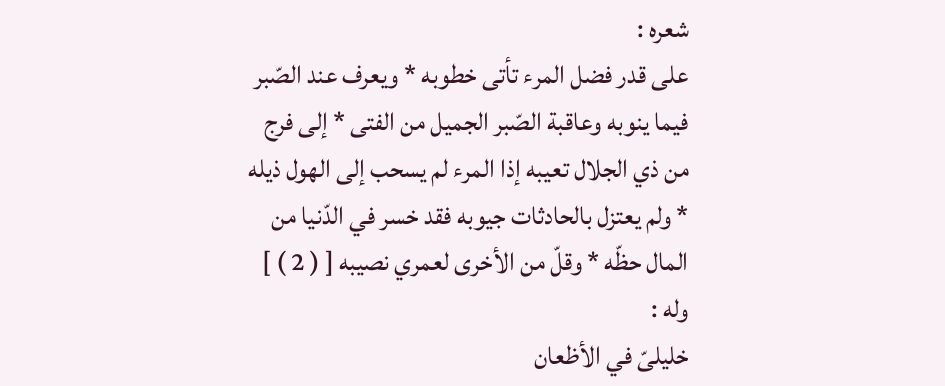شعره :
على قدر فضل المرء تأتى خطوبه * ويعرف عند الصّبر فيما ينوبه وعاقبة الصّبر الجميل من الفتى * إلى فرج من ذي الجلال تعيبه إذا المرء لم يسحب إلى الهول ذيله * ولم يعتزل بالحادثات جيوبه فقد خسر في الدّنيا من المال حظّه * وقلّ من الأخرى لعمري نصيبه [ ( 2 ) ]
وله :
خليلىّ في الأظعان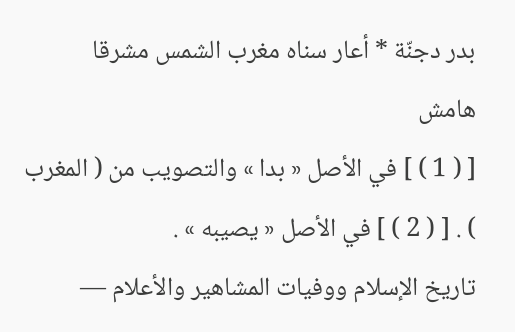بدر دجنّة * أعار سناه مغرب الشمس مشرقا
هامش
[ ( 1 ) ] في الأصل « بدا » والتصويب من ( المغرب ) . [ ( 2 ) ] في الأصل « يصيبه » .
تاريخ الإسلام ووفيات المشاهير والأعلام —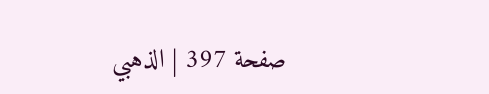صفحة 397 | الذهبي